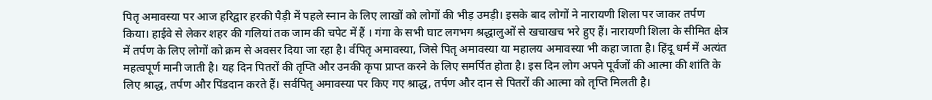पितृ अमावस्या पर आज हरिद्वार हरकी पैड़ी में पहले स्नान के लिए लाखों को लोगों की भीड़ उमड़ी। इसके बाद लोगों ने नारायणी शिला पर जाकर तर्पण किया। हाईवे से लेकर शहर की गलियां तक जाम की चपेट में हैं । गंगा के सभी घाट लगभग श्रद्धालुओं से खचाखच भरे हुए हैं। नारायणी शिला के सीमित क्षेत्र में तर्पण के लिए लोगों को क्रम से अवसर दिया जा रहा है। र्वपितृ अमावस्या, जिसे पितृ अमावस्या या महालय अमावस्या भी कहा जाता है। हिंदू धर्म में अत्यंत महत्वपूर्ण मानी जाती है। यह दिन पितरों की तृप्ति और उनकी कृपा प्राप्त करने के लिए समर्पित होता है। इस दिन लोग अपने पूर्वजों की आत्मा की शांति के लिए श्राद्ध, तर्पण और पिंडदान करते हैं। सर्वपितृ अमावस्या पर किए गए श्राद्ध, तर्पण और दान से पितरों की आत्मा को तृप्ति मिलती है।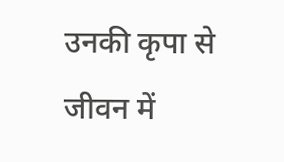उनकी कृपा से जीवन में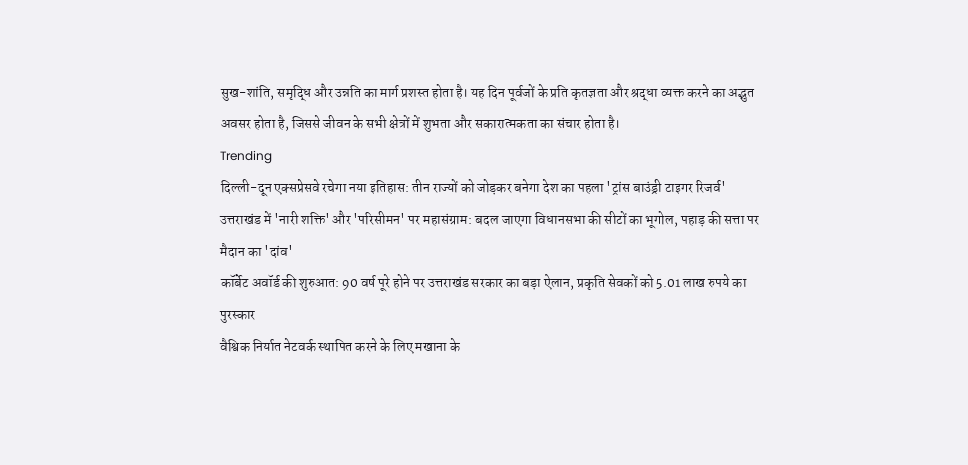सुख-शांति, समृद्धि और उन्नति का मार्ग प्रशस्त होता है। यह दिन पूर्वजों के प्रति कृतज्ञता और श्रद्धा व्यक्त करने का अद्भुत अवसर होता है, जिससे जीवन के सभी क्षेत्रों में शुभता और सकारात्मकता का संचार होता है।
Trending
दिल्ली-दून एक्सप्रेसवे रचेगा नया इतिहास: तीन राज्यों को जोड़कर बनेगा देश का पहला 'ट्रांस बाउंड्री टाइगर रिजर्व'
उत्तराखंड में 'नारी शक्ति' और 'परिसीमन' पर महासंग्राम: बदल जाएगा विधानसभा की सीटों का भूगोल, पहाड़ की सत्ता पर मैदान का 'दांव'
कॉर्बेट अवॉर्ड की शुरुआत: 90 वर्ष पूरे होने पर उत्तराखंड सरकार का बड़ा ऐलान, प्रकृति सेवकों को 5.01 लाख रुपये का पुरस्कार
वैश्विक निर्यात नेटवर्क स्थापित करने के लिए मखाना के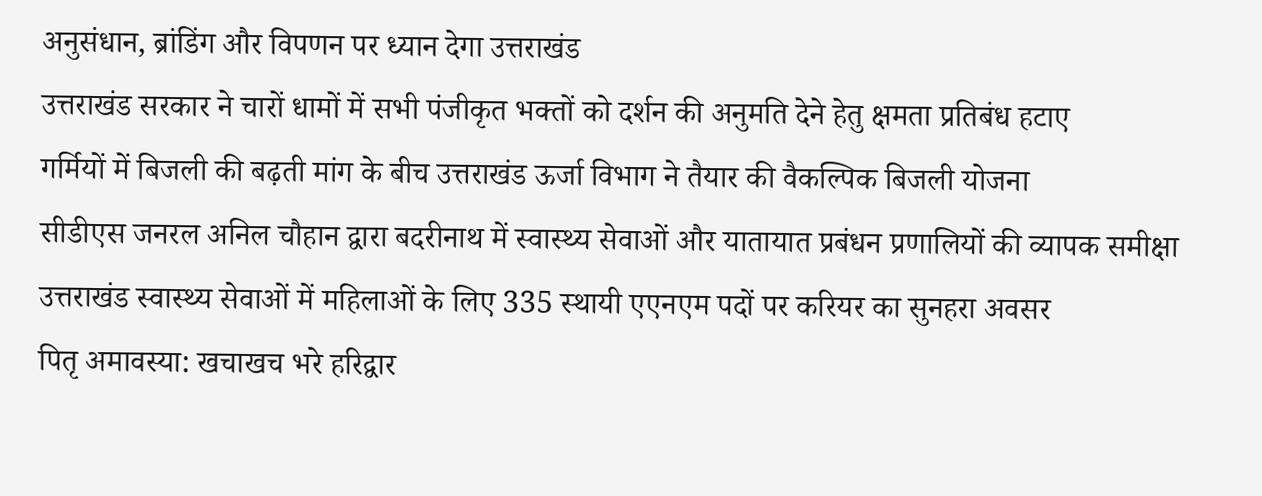अनुसंधान, ब्रांडिंग और विपणन पर ध्यान देगा उत्तराखंड
उत्तराखंड सरकार ने चारों धामों में सभी पंजीकृत भक्तों को दर्शन की अनुमति देने हेतु क्षमता प्रतिबंध हटाए
गर्मियों में बिजली की बढ़ती मांग के बीच उत्तराखंड ऊर्जा विभाग ने तैयार की वैकल्पिक बिजली योजना
सीडीएस जनरल अनिल चौहान द्वारा बदरीनाथ में स्वास्थ्य सेवाओं और यातायात प्रबंधन प्रणालियों की व्यापक समीक्षा
उत्तराखंड स्वास्थ्य सेवाओं में महिलाओं के लिए 335 स्थायी एएनएम पदों पर करियर का सुनहरा अवसर
पितृ अमावस्या: खचाखच भरे हरिद्वार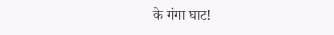के गंगा घाट!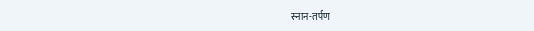स्नान-तर्पण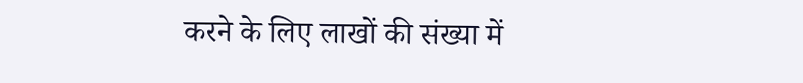करने के लिए लाखों की संख्या में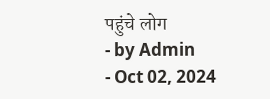पहुंचे लोग
- by Admin
- Oct 02, 2024